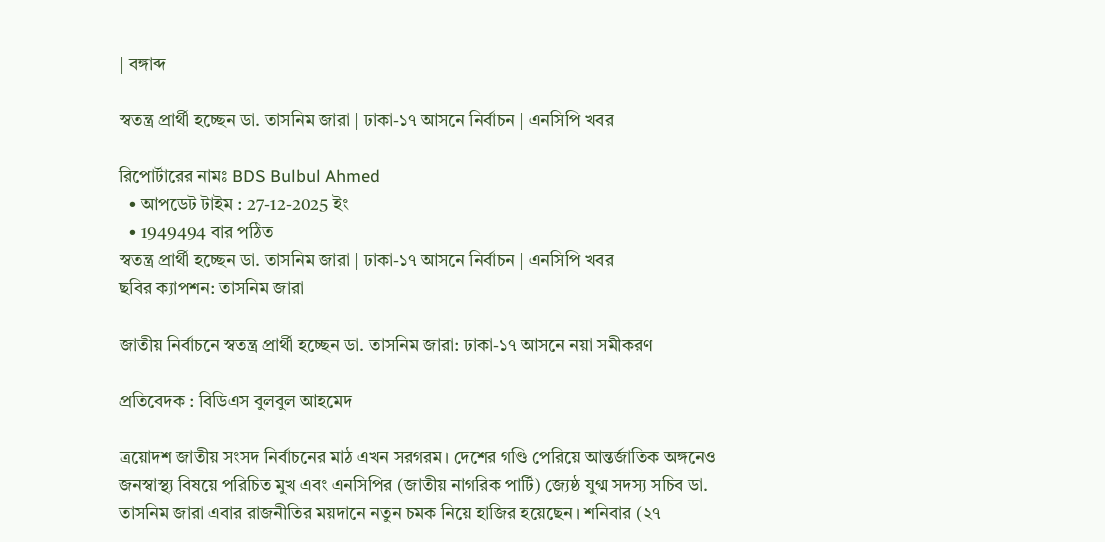| বঙ্গাব্দ

স্বতন্ত্র প্রার্থী হচ্ছেন ডা. তাসনিম জারা | ঢাকা-১৭ আসনে নির্বাচন | এনসিপি খবর

রিপোর্টারের নামঃ BDS Bulbul Ahmed
  • আপডেট টাইম : 27-12-2025 ইং
  • 1949494 বার পঠিত
স্বতন্ত্র প্রার্থী হচ্ছেন ডা. তাসনিম জারা | ঢাকা-১৭ আসনে নির্বাচন | এনসিপি খবর
ছবির ক্যাপশন: তাসনিম জারা

জাতীয় নির্বাচনে স্বতন্ত্র প্রার্থী হচ্ছেন ডা. তাসনিম জারা: ঢাকা-১৭ আসনে নয়া সমীকরণ

প্রতিবেদক : বিডিএস বুলবুল আহমেদ

ত্রয়োদশ জাতীয় সংসদ নির্বাচনের মাঠ এখন সরগরম। দেশের গণ্ডি পেরিয়ে আন্তর্জাতিক অঙ্গনেও জনস্বাস্থ্য বিষয়ে পরিচিত মুখ এবং এনসিপির (জাতীয় নাগরিক পার্টি) জ্যেষ্ঠ যুগ্ম সদস্য সচিব ডা. তাসনিম জারা এবার রাজনীতির ময়দানে নতুন চমক নিয়ে হাজির হয়েছেন। শনিবার (২৭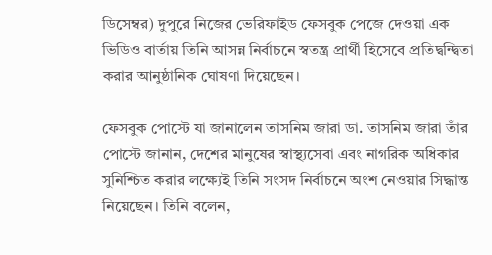ডিসেম্বর) দুপুরে নিজের ভেরিফাইড ফেসবুক পেজে দেওয়া এক ভিডিও বার্তায় তিনি আসন্ন নির্বাচনে স্বতন্ত্র প্রার্থী হিসেবে প্রতিদ্বন্দ্বিতা করার আনুষ্ঠানিক ঘোষণা দিয়েছেন।

ফেসবুক পোস্টে যা জানালেন তাসনিম জারা ডা. তাসনিম জারা তাঁর পোস্টে জানান, দেশের মানুষের স্বাস্থ্যসেবা এবং নাগরিক অধিকার সুনিশ্চিত করার লক্ষ্যেই তিনি সংসদ নির্বাচনে অংশ নেওয়ার সিদ্ধান্ত নিয়েছেন। তিনি বলেন,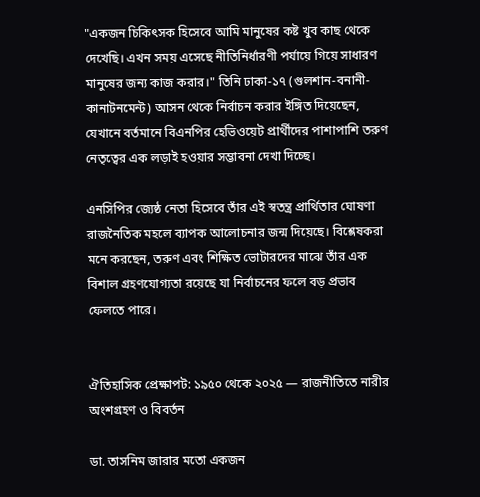"একজন চিকিৎসক হিসেবে আমি মানুষের কষ্ট খুব কাছ থেকে দেখেছি। এখন সময় এসেছে নীতিনির্ধারণী পর্যায়ে গিয়ে সাধারণ মানুষের জন্য কাজ করার।" তিনি ঢাকা-১৭ (গুলশান-বনানী-কানাটনমেন্ট) আসন থেকে নির্বাচন করার ইঙ্গিত দিয়েছেন, যেখানে বর্তমানে বিএনপির হেভিওয়েট প্রার্থীদের পাশাপাশি তরুণ নেতৃত্বের এক লড়াই হওয়ার সম্ভাবনা দেখা দিচ্ছে।

এনসিপির জ্যেষ্ঠ নেতা হিসেবে তাঁর এই স্বতন্ত্র প্রার্থিতার ঘোষণা রাজনৈতিক মহলে ব্যাপক আলোচনার জন্ম দিয়েছে। বিশ্লেষকরা মনে করছেন, তরুণ এবং শিক্ষিত ভোটারদের মাঝে তাঁর এক বিশাল গ্রহণযোগ্যতা রয়েছে যা নির্বাচনের ফলে বড় প্রভাব ফেলতে পারে।


ঐতিহাসিক প্রেক্ষাপট: ১৯৫০ থেকে ২০২৫ — রাজনীতিতে নারীর অংশগ্রহণ ও বিবর্তন

ডা. তাসনিম জারার মতো একজন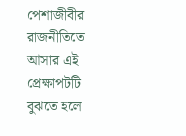পেশাজীবীর রাজনীতিতে আসার এই প্রেক্ষাপটটি বুঝতে হলে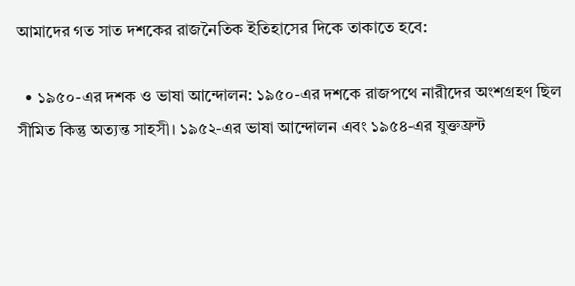আমাদের গত সাত দশকের রাজনৈতিক ইতিহাসের দিকে তাকাতে হবে:

  • ১৯৫০-এর দশক ও ভাষা আন্দোলন: ১৯৫০-এর দশকে রাজপথে নারীদের অংশগ্রহণ ছিল সীমিত কিন্তু অত্যন্ত সাহসী। ১৯৫২-এর ভাষা আন্দোলন এবং ১৯৫৪-এর যুক্তফ্রন্ট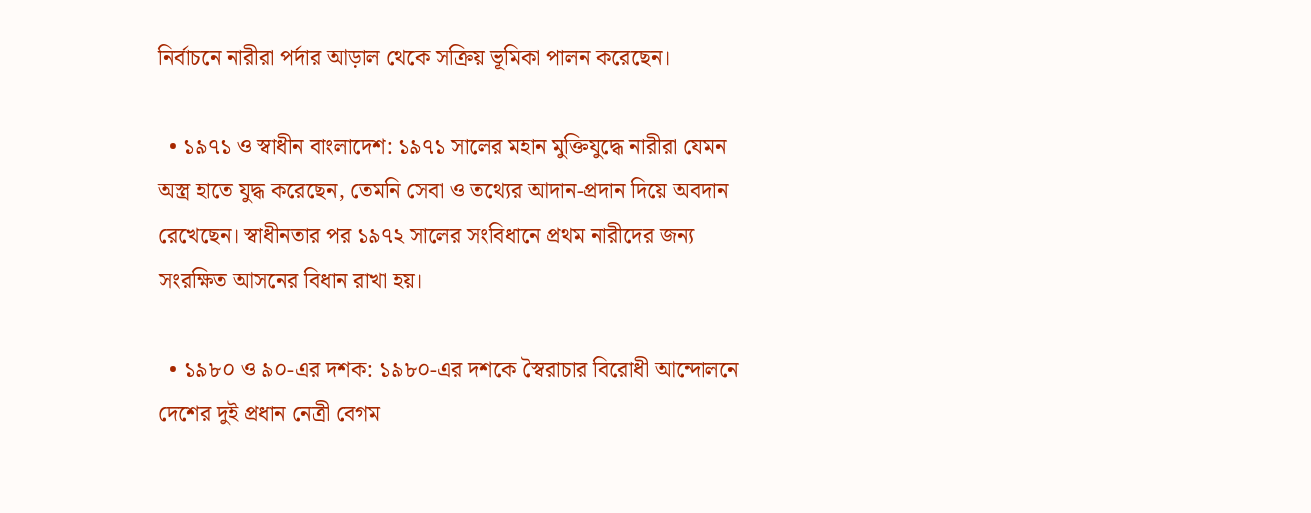নির্বাচনে নারীরা পর্দার আড়াল থেকে সক্রিয় ভূমিকা পালন করেছেন।

  • ১৯৭১ ও স্বাধীন বাংলাদেশ: ১৯৭১ সালের মহান মুক্তিযুদ্ধে নারীরা যেমন অস্ত্র হাতে যুদ্ধ করেছেন, তেমনি সেবা ও তথ্যের আদান-প্রদান দিয়ে অবদান রেখেছেন। স্বাধীনতার পর ১৯৭২ সালের সংবিধানে প্রথম নারীদের জন্য সংরক্ষিত আসনের বিধান রাখা হয়।

  • ১৯৮০ ও ৯০-এর দশক: ১৯৮০-এর দশকে স্বৈরাচার বিরোধী আন্দোলনে দেশের দুই প্রধান নেত্রী বেগম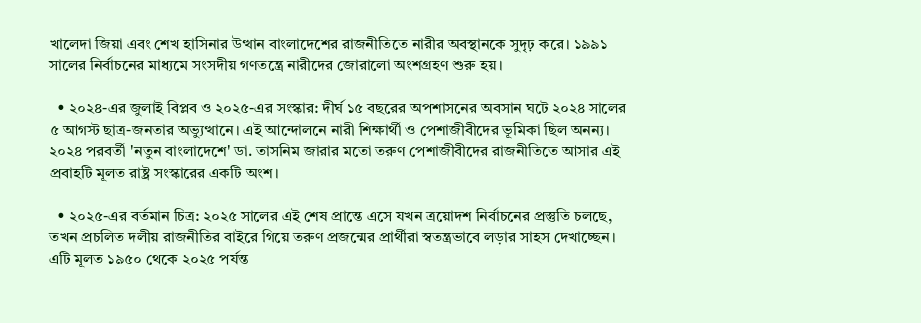খালেদা জিয়া এবং শেখ হাসিনার উত্থান বাংলাদেশের রাজনীতিতে নারীর অবস্থানকে সুদৃঢ় করে। ১৯৯১ সালের নির্বাচনের মাধ্যমে সংসদীয় গণতন্ত্রে নারীদের জোরালো অংশগ্রহণ শুরু হয়।

  • ২০২৪-এর জুলাই বিপ্লব ও ২০২৫-এর সংস্কার: দীর্ঘ ১৫ বছরের অপশাসনের অবসান ঘটে ২০২৪ সালের ৫ আগস্ট ছাত্র-জনতার অভ্যুত্থানে। এই আন্দোলনে নারী শিক্ষার্থী ও পেশাজীবীদের ভূমিকা ছিল অনন্য। ২০২৪ পরবর্তী 'নতুন বাংলাদেশে' ডা. তাসনিম জারার মতো তরুণ পেশাজীবীদের রাজনীতিতে আসার এই প্রবাহটি মূলত রাষ্ট্র সংস্কারের একটি অংশ।

  • ২০২৫-এর বর্তমান চিত্র: ২০২৫ সালের এই শেষ প্রান্তে এসে যখন ত্রয়োদশ নির্বাচনের প্রস্তুতি চলছে, তখন প্রচলিত দলীয় রাজনীতির বাইরে গিয়ে তরুণ প্রজন্মের প্রার্থীরা স্বতন্ত্রভাবে লড়ার সাহস দেখাচ্ছেন। এটি মূলত ১৯৫০ থেকে ২০২৫ পর্যন্ত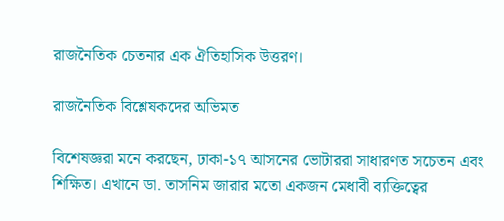রাজনৈতিক চেতনার এক ঐতিহাসিক উত্তরণ।

রাজনৈতিক বিশ্লেষকদের অভিমত

বিশেষজ্ঞরা মনে করছেন, ঢাকা-১৭ আসনের ভোটাররা সাধারণত সচেতন এবং শিক্ষিত। এখানে ডা. তাসনিম জারার মতো একজন মেধাবী ব্যক্তিত্বের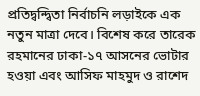প্রতিদ্বন্দ্বিতা নির্বাচনি লড়াইকে এক নতুন মাত্রা দেবে। বিশেষ করে তারেক রহমানের ঢাকা-১৭ আসনের ভোটার হওয়া এবং আসিফ মাহমুদ ও রাশেদ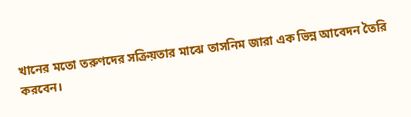খানের মতো তরুণদের সক্রিয়তার মাঝে তাসনিম জারা এক ভিন্ন আবেদন তৈরি করবেন।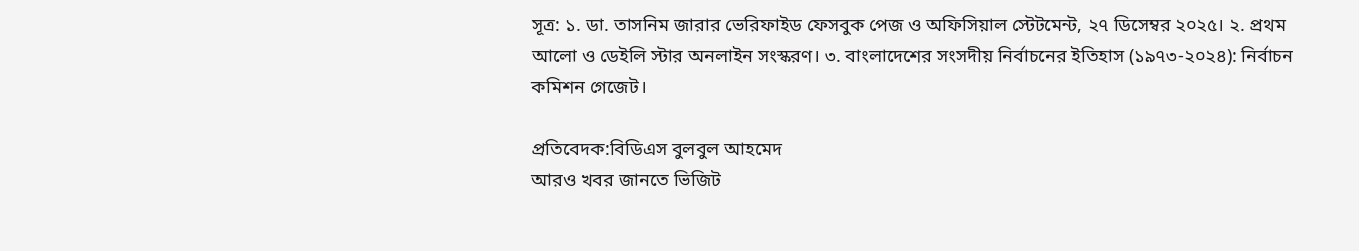সূত্র: ১. ডা. তাসনিম জারার ভেরিফাইড ফেসবুক পেজ ও অফিসিয়াল স্টেটমেন্ট, ২৭ ডিসেম্বর ২০২৫। ২. প্রথম আলো ও ডেইলি স্টার অনলাইন সংস্করণ। ৩. বাংলাদেশের সংসদীয় নির্বাচনের ইতিহাস (১৯৭৩-২০২৪): নির্বাচন কমিশন গেজেট।

প্রতিবেদক:বিডিএস বুলবুল আহমেদ
আরও খবর জানতে ভিজিট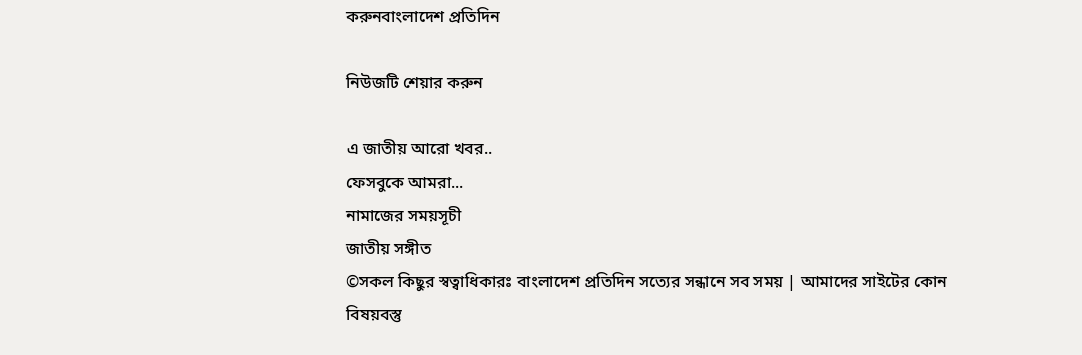করুনবাংলাদেশ প্রতিদিন

নিউজটি শেয়ার করুন

এ জাতীয় আরো খবর..
ফেসবুকে আমরা...
নামাজের সময়সূচী
জাতীয় সঙ্গীত
©সকল কিছুর স্বত্বাধিকারঃ বাংলাদেশ প্রতিদিন সত্যের সন্ধানে সব সময় | আমাদের সাইটের কোন বিষয়বস্তু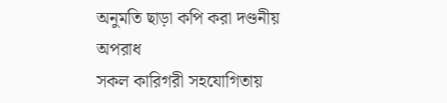অনুমতি ছাড়া কপি করা দণ্ডনীয় অপরাধ
সকল কারিগরী সহযোগিতায়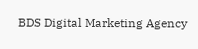BDS Digital Marketing Agency